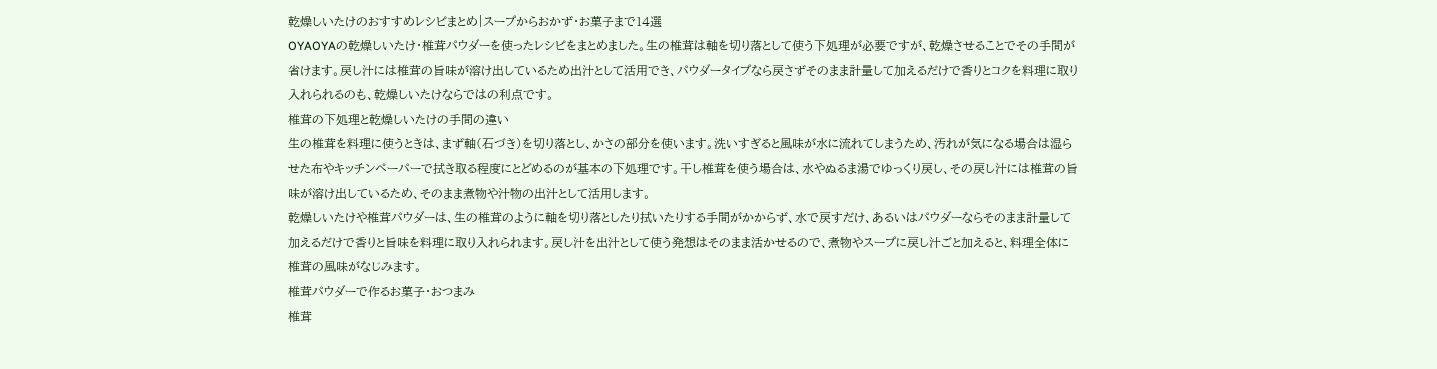乾燥しいたけのおすすめレシピまとめ|スープからおかず・お菓子まで14選
OYAOYAの乾燥しいたけ・椎茸パウダーを使ったレシピをまとめました。生の椎茸は軸を切り落として使う下処理が必要ですが、乾燥させることでその手間が省けます。戻し汁には椎茸の旨味が溶け出しているため出汁として活用でき、パウダータイプなら戻さずそのまま計量して加えるだけで香りとコクを料理に取り入れられるのも、乾燥しいたけならではの利点です。
椎茸の下処理と乾燥しいたけの手間の違い
生の椎茸を料理に使うときは、まず軸(石づき)を切り落とし、かさの部分を使います。洗いすぎると風味が水に流れてしまうため、汚れが気になる場合は湿らせた布やキッチンペーパーで拭き取る程度にとどめるのが基本の下処理です。干し椎茸を使う場合は、水やぬるま湯でゆっくり戻し、その戻し汁には椎茸の旨味が溶け出しているため、そのまま煮物や汁物の出汁として活用します。
乾燥しいたけや椎茸パウダーは、生の椎茸のように軸を切り落としたり拭いたりする手間がかからず、水で戻すだけ、あるいはパウダーならそのまま計量して加えるだけで香りと旨味を料理に取り入れられます。戻し汁を出汁として使う発想はそのまま活かせるので、煮物やスープに戻し汁ごと加えると、料理全体に椎茸の風味がなじみます。
椎茸パウダーで作るお菓子・おつまみ
椎茸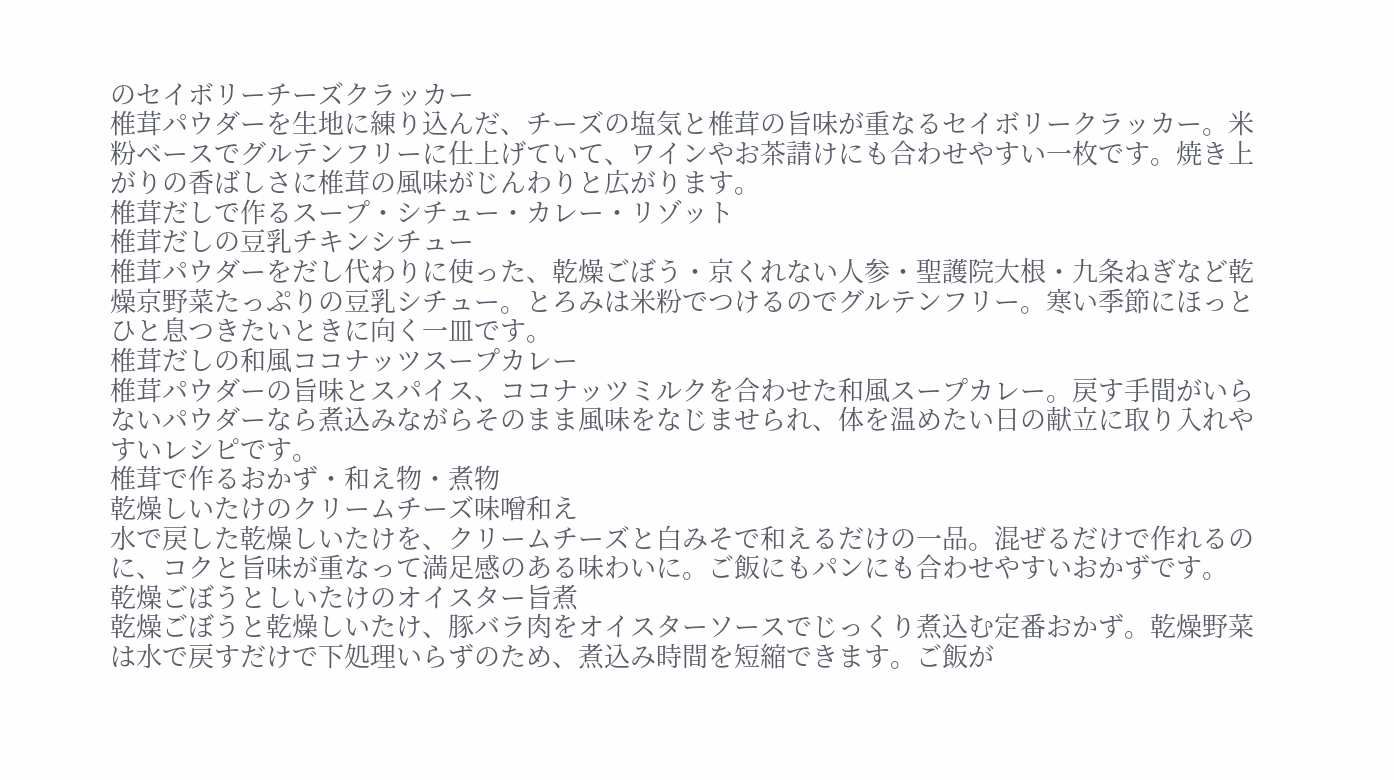のセイボリーチーズクラッカー
椎茸パウダーを生地に練り込んだ、チーズの塩気と椎茸の旨味が重なるセイボリークラッカー。米粉ベースでグルテンフリーに仕上げていて、ワインやお茶請けにも合わせやすい一枚です。焼き上がりの香ばしさに椎茸の風味がじんわりと広がります。
椎茸だしで作るスープ・シチュー・カレー・リゾット
椎茸だしの豆乳チキンシチュー
椎茸パウダーをだし代わりに使った、乾燥ごぼう・京くれない人参・聖護院大根・九条ねぎなど乾燥京野菜たっぷりの豆乳シチュー。とろみは米粉でつけるのでグルテンフリー。寒い季節にほっとひと息つきたいときに向く一皿です。
椎茸だしの和風ココナッツスープカレー
椎茸パウダーの旨味とスパイス、ココナッツミルクを合わせた和風スープカレー。戻す手間がいらないパウダーなら煮込みながらそのまま風味をなじませられ、体を温めたい日の献立に取り入れやすいレシピです。
椎茸で作るおかず・和え物・煮物
乾燥しいたけのクリームチーズ味噌和え
水で戻した乾燥しいたけを、クリームチーズと白みそで和えるだけの一品。混ぜるだけで作れるのに、コクと旨味が重なって満足感のある味わいに。ご飯にもパンにも合わせやすいおかずです。
乾燥ごぼうとしいたけのオイスター旨煮
乾燥ごぼうと乾燥しいたけ、豚バラ肉をオイスターソースでじっくり煮込む定番おかず。乾燥野菜は水で戻すだけで下処理いらずのため、煮込み時間を短縮できます。ご飯が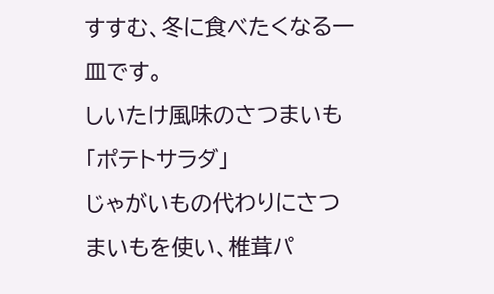すすむ、冬に食べたくなる一皿です。
しいたけ風味のさつまいも「ポテトサラダ」
じゃがいもの代わりにさつまいもを使い、椎茸パ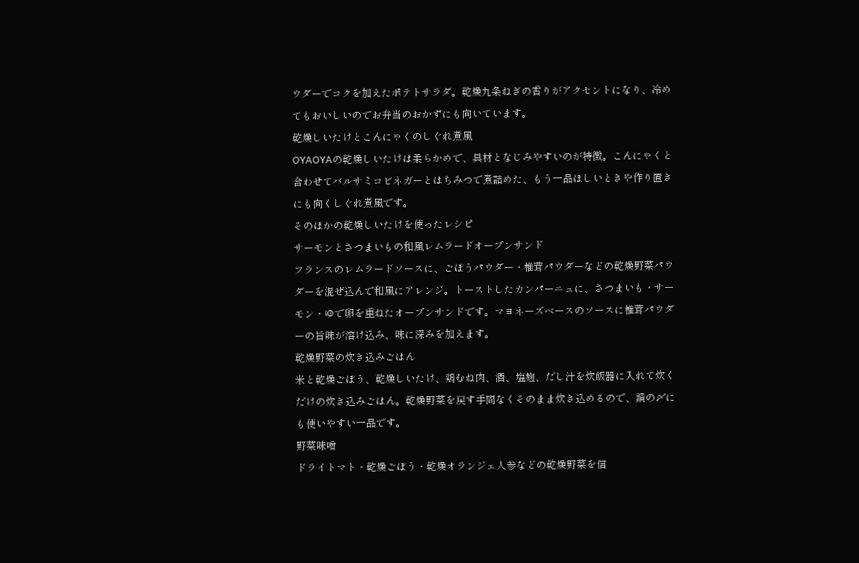ウダーでコクを加えたポテトサラダ。乾燥九条ねぎの香りがアクセントになり、冷めてもおいしいのでお弁当のおかずにも向いています。
乾燥しいたけとこんにゃくのしぐれ煮風
OYAOYAの乾燥しいたけは柔らかめで、具材となじみやすいのが特徴。こんにゃくと合わせてバルサミコビネガーとはちみつで煮詰めた、もう一品ほしいときや作り置きにも向くしぐれ煮風です。
そのほかの乾燥しいたけを使ったレシピ
サーモンとさつまいもの和風レムラードオープンサンド
フランスのレムラードソースに、ごぼうパウダー・椎茸パウダーなどの乾燥野菜パウダーを混ぜ込んで和風にアレンジ。トーストしたカンパーニュに、さつまいも・サーモン・ゆで卵を重ねたオープンサンドです。マヨネーズベースのソースに椎茸パウダーの旨味が溶け込み、味に深みを加えます。
乾燥野菜の炊き込みごはん
米と乾燥ごぼう、乾燥しいたけ、鶏むね肉、酒、塩麹、だし汁を炊飯器に入れて炊くだけの炊き込みごはん。乾燥野菜を戻す手間なくそのまま炊き込めるので、鍋の〆にも使いやすい一品です。
野菜味噌
ドライトマト・乾燥ごぼう・乾燥オランジェ人参などの乾燥野菜を信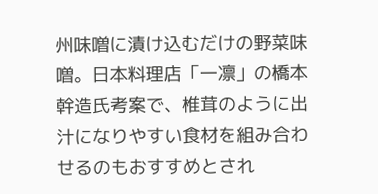州味噌に漬け込むだけの野菜味噌。日本料理店「一凛」の橋本幹造氏考案で、椎茸のように出汁になりやすい食材を組み合わせるのもおすすめとされ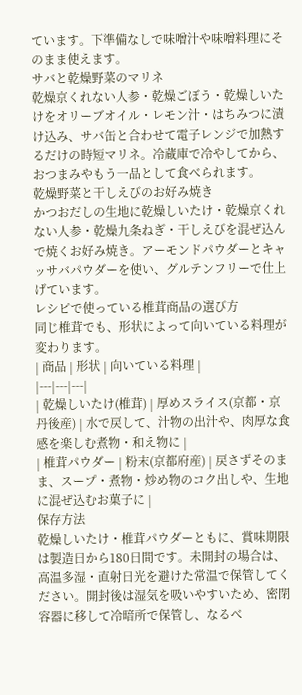ています。下準備なしで味噌汁や味噌料理にそのまま使えます。
サバと乾燥野菜のマリネ
乾燥京くれない人参・乾燥ごぼう・乾燥しいたけをオリーブオイル・レモン汁・はちみつに漬け込み、サバ缶と合わせて電子レンジで加熱するだけの時短マリネ。冷蔵庫で冷やしてから、おつまみやもう一品として食べられます。
乾燥野菜と干しえびのお好み焼き
かつおだしの生地に乾燥しいたけ・乾燥京くれない人参・乾燥九条ねぎ・干しえびを混ぜ込んで焼くお好み焼き。アーモンドパウダーとキャッサバパウダーを使い、グルテンフリーで仕上げています。
レシピで使っている椎茸商品の選び方
同じ椎茸でも、形状によって向いている料理が変わります。
| 商品 | 形状 | 向いている料理 |
|---|---|---|
| 乾燥しいたけ(椎茸) | 厚めスライス(京都・京丹後産) | 水で戻して、汁物の出汁や、肉厚な食感を楽しむ煮物・和え物に |
| 椎茸パウダー | 粉末(京都府産) | 戻さずそのまま、スープ・煮物・炒め物のコク出しや、生地に混ぜ込むお菓子に |
保存方法
乾燥しいたけ・椎茸パウダーともに、賞味期限は製造日から180日間です。未開封の場合は、高温多湿・直射日光を避けた常温で保管してください。開封後は湿気を吸いやすいため、密閉容器に移して冷暗所で保管し、なるべ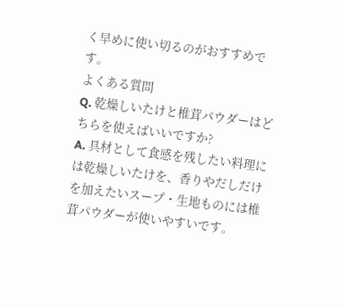く早めに使い切るのがおすすめです。
よくある質問
Q. 乾燥しいたけと椎茸パウダーはどちらを使えばいいですか?
A. 具材として食感を残したい料理には乾燥しいたけを、香りやだしだけを加えたいスープ・生地ものには椎茸パウダーが使いやすいです。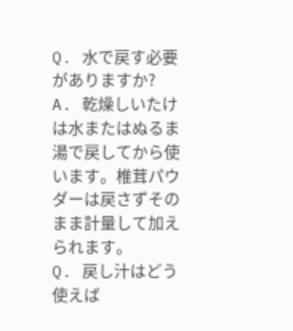Q. 水で戻す必要がありますか?
A. 乾燥しいたけは水またはぬるま湯で戻してから使います。椎茸パウダーは戻さずそのまま計量して加えられます。
Q. 戻し汁はどう使えば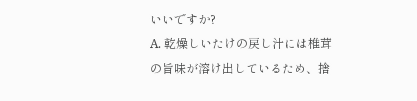いいですか?
A. 乾燥しいたけの戻し汁には椎茸の旨味が溶け出しているため、捨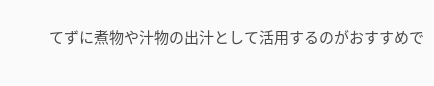てずに煮物や汁物の出汁として活用するのがおすすめで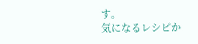す。
気になるレシピか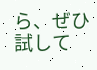ら、ぜひ試して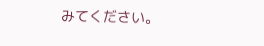みてください。